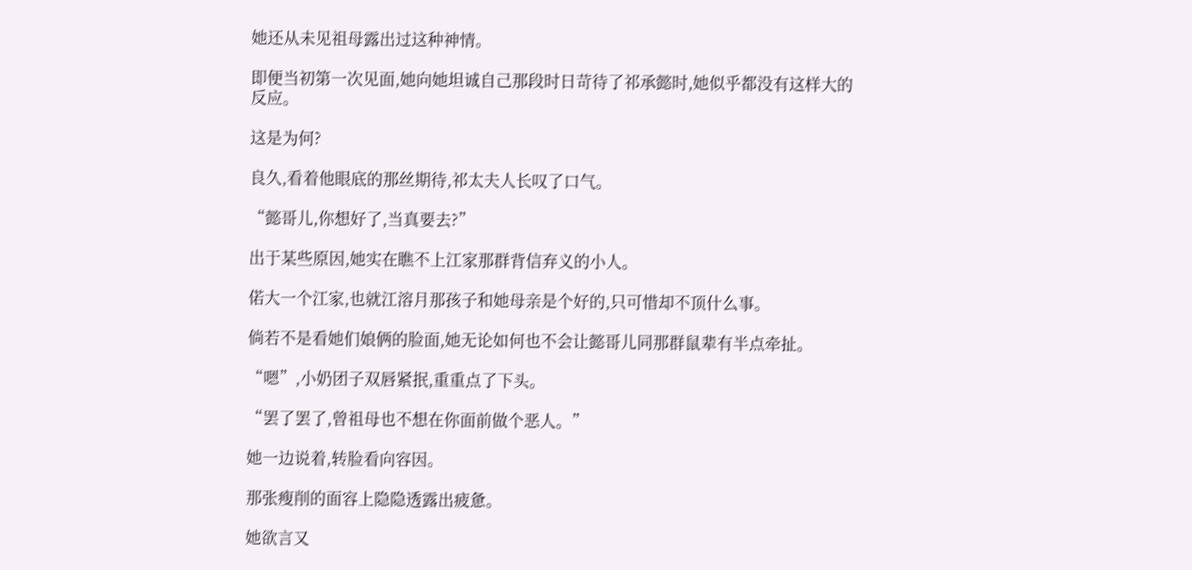她还从未见祖母露出过这种神情。

即便当初第一次见面,她向她坦诚自己那段时日苛待了祁承懿时,她似乎都没有这样大的反应。

这是为何?

良久,看着他眼底的那丝期待,祁太夫人长叹了口气。

“懿哥儿,你想好了,当真要去?”

出于某些原因,她实在瞧不上江家那群背信弃义的小人。

偌大一个江家,也就江溶月那孩子和她母亲是个好的,只可惜却不顶什么事。

倘若不是看她们娘俩的脸面,她无论如何也不会让懿哥儿同那群鼠辈有半点牵扯。

“嗯”,小奶团子双唇紧抿,重重点了下头。

“罢了罢了,曾祖母也不想在你面前做个恶人。”

她一边说着,转脸看向容因。

那张瘦削的面容上隐隐透露出疲惫。

她欲言又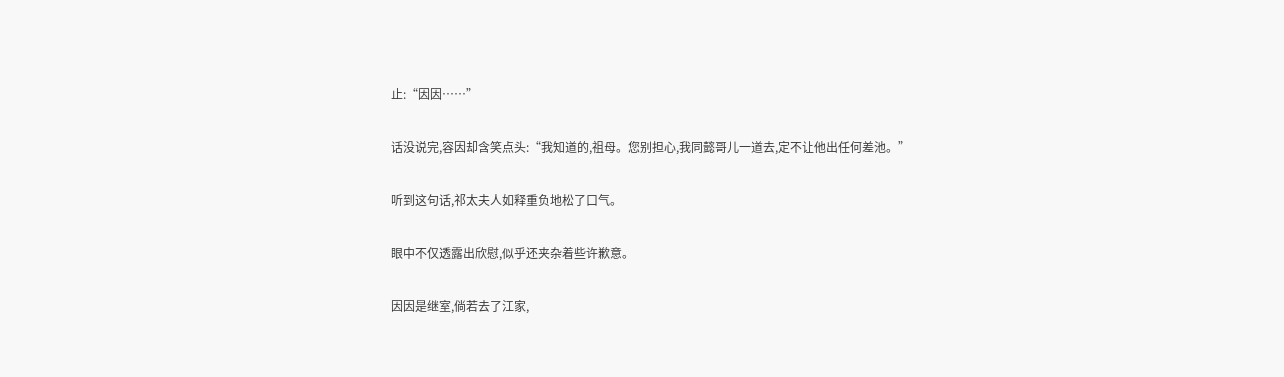止:“因因……”

话没说完,容因却含笑点头:“我知道的,祖母。您别担心,我同懿哥儿一道去,定不让他出任何差池。”

听到这句话,祁太夫人如释重负地松了口气。

眼中不仅透露出欣慰,似乎还夹杂着些许歉意。

因因是继室,倘若去了江家,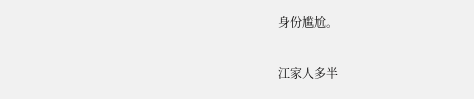身份尴尬。

江家人多半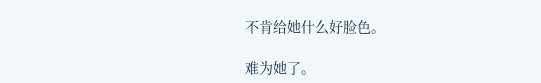不肯给她什么好脸色。

难为她了。